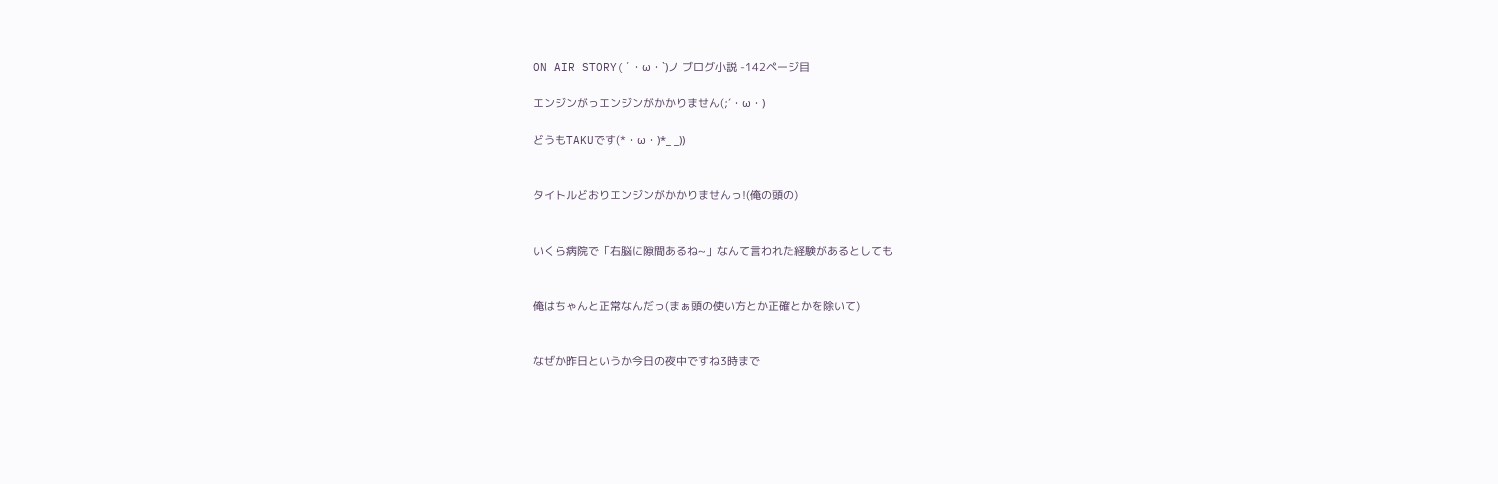ON AIR STORY(´・ω・`)ノ ブログ小説 -142ページ目

エンジンがっエンジンがかかりません(;´・ω・)

どうもTAKUです(*・ω・)*_ _))


タイトルどおりエンジンがかかりませんっ!(俺の頭の)


いくら病院で「右脳に隙間あるね~」なんて言われた経験があるとしても


俺はちゃんと正常なんだっ(まぁ頭の使い方とか正確とかを除いて)


なぜか昨日というか今日の夜中ですね3時まで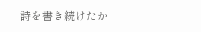詩を書き続けたか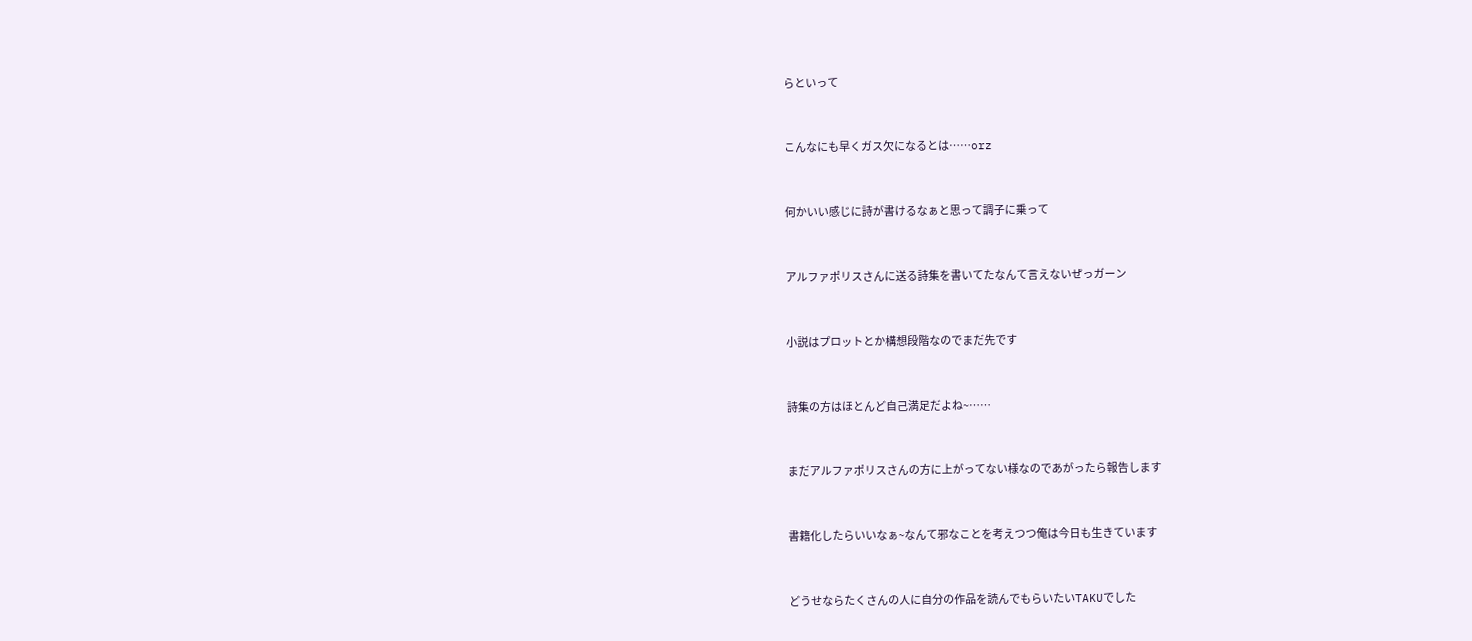らといって


こんなにも早くガス欠になるとは……orz


何かいい感じに詩が書けるなぁと思って調子に乗って


アルファポリスさんに送る詩集を書いてたなんて言えないぜっガーン


小説はプロットとか構想段階なのでまだ先です


詩集の方はほとんど自己満足だよね~……


まだアルファポリスさんの方に上がってない様なのであがったら報告します


書籍化したらいいなぁ~なんて邪なことを考えつつ俺は今日も生きています


どうせならたくさんの人に自分の作品を読んでもらいたいTAKUでした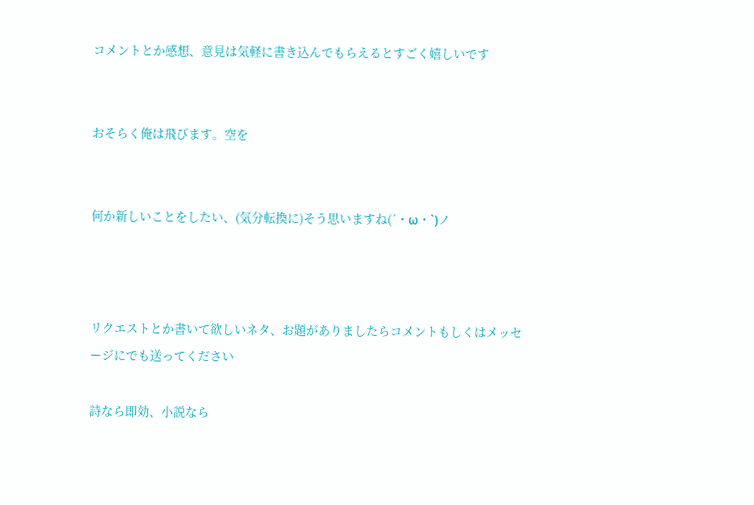コメントとか感想、意見は気軽に書き込んでもらえるとすごく嬉しいです


おそらく俺は飛びます。空を


何か新しいことをしたい、(気分転換に)そう思いますね(´・ω・`)ノ



リクエストとか書いて欲しいネタ、お題がありましたらコメントもしくはメッセージにでも送ってください

詩なら即効、小説なら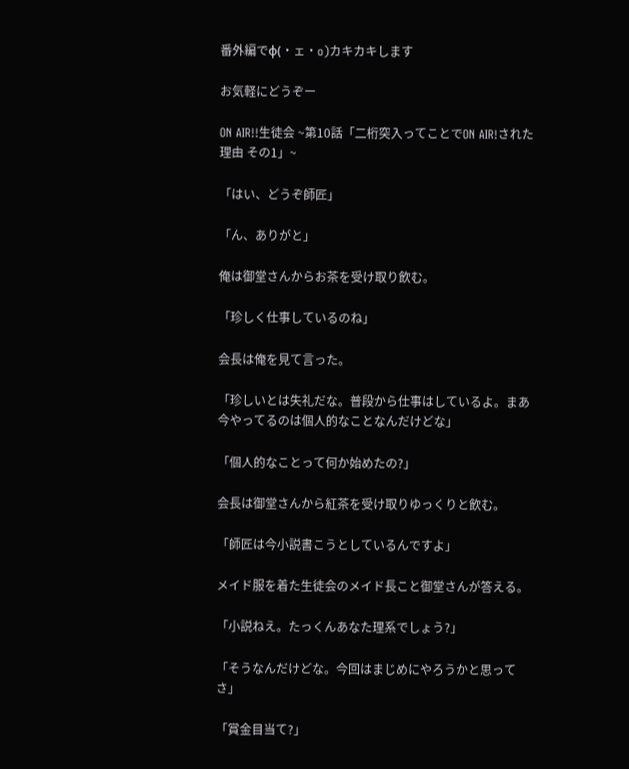番外編でφ(・ェ・o)カキカキします

お気軽にどうぞー

ON AIR!!生徒会 ~第10話「二桁突入ってことでON AIR!された理由 その1」~

「はい、どうぞ師匠」

「ん、ありがと」

俺は御堂さんからお茶を受け取り飲む。

「珍しく仕事しているのね」

会長は俺を見て言った。

「珍しいとは失礼だな。普段から仕事はしているよ。まあ今やってるのは個人的なことなんだけどな」

「個人的なことって何か始めたの?」

会長は御堂さんから紅茶を受け取りゆっくりと飲む。

「師匠は今小説書こうとしているんですよ」

メイド服を着た生徒会のメイド長こと御堂さんが答える。

「小説ねえ。たっくんあなた理系でしょう?」

「そうなんだけどな。今回はまじめにやろうかと思ってさ」

「賞金目当て?」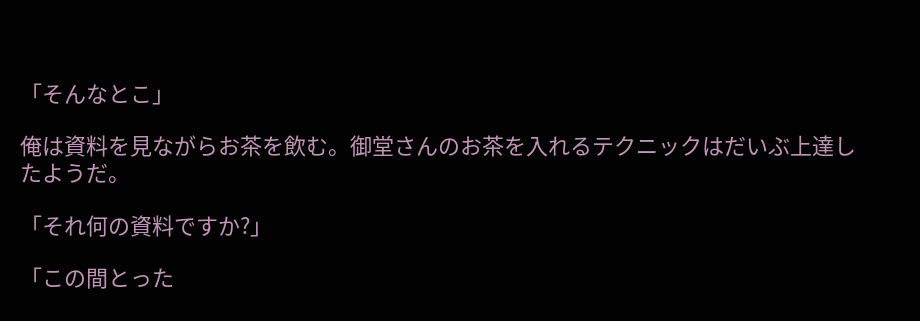「そんなとこ」

俺は資料を見ながらお茶を飲む。御堂さんのお茶を入れるテクニックはだいぶ上達したようだ。

「それ何の資料ですか?」

「この間とった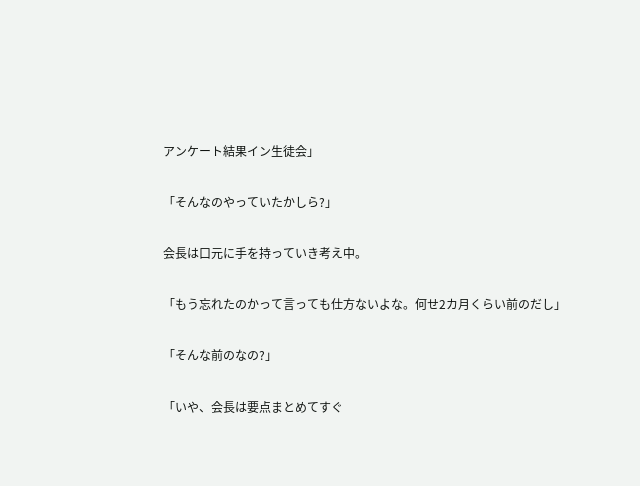アンケート結果イン生徒会」

「そんなのやっていたかしら?」

会長は口元に手を持っていき考え中。

「もう忘れたのかって言っても仕方ないよな。何せ2カ月くらい前のだし」

「そんな前のなの?」

「いや、会長は要点まとめてすぐ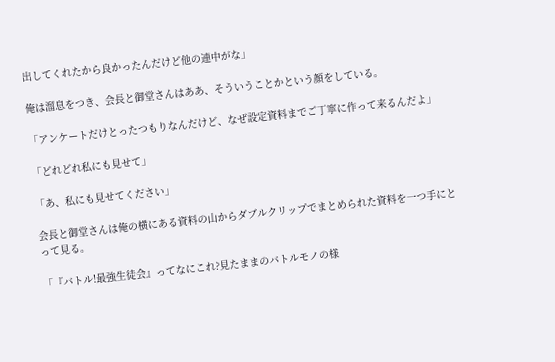出してくれたから良かったんだけど他の連中がな」

俺は溜息をつき、会長と御堂さんはああ、そういうことかという顔をしている。

「アンケートだけとったつもりなんだけど、なぜ設定資料までご丁寧に作って来るんだよ」

「どれどれ私にも見せて」

「あ、私にも見せてください」

会長と御堂さんは俺の横にある資料の山からダブルクリップでまとめられた資料を一つ手にとって見る。

「『バトル!最強生徒会』ってなにこれ?見たままのバトルモノの様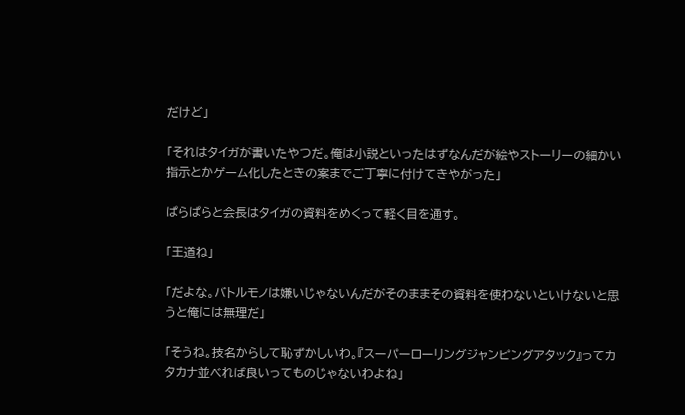だけど」

「それはタイガが書いたやつだ。俺は小説といったはずなんだが絵やストーリーの細かい指示とかゲーム化したときの案までご丁寧に付けてきやがった」

ぱらぱらと会長はタイガの資料をめくって軽く目を通す。

「王道ね」

「だよな。バトルモノは嫌いじゃないんだがそのままその資料を使わないといけないと思うと俺には無理だ」

「そうね。技名からして恥ずかしいわ。『スーパーローリングジャンピングアタック』ってカタカナ並べれば良いってものじゃないわよね」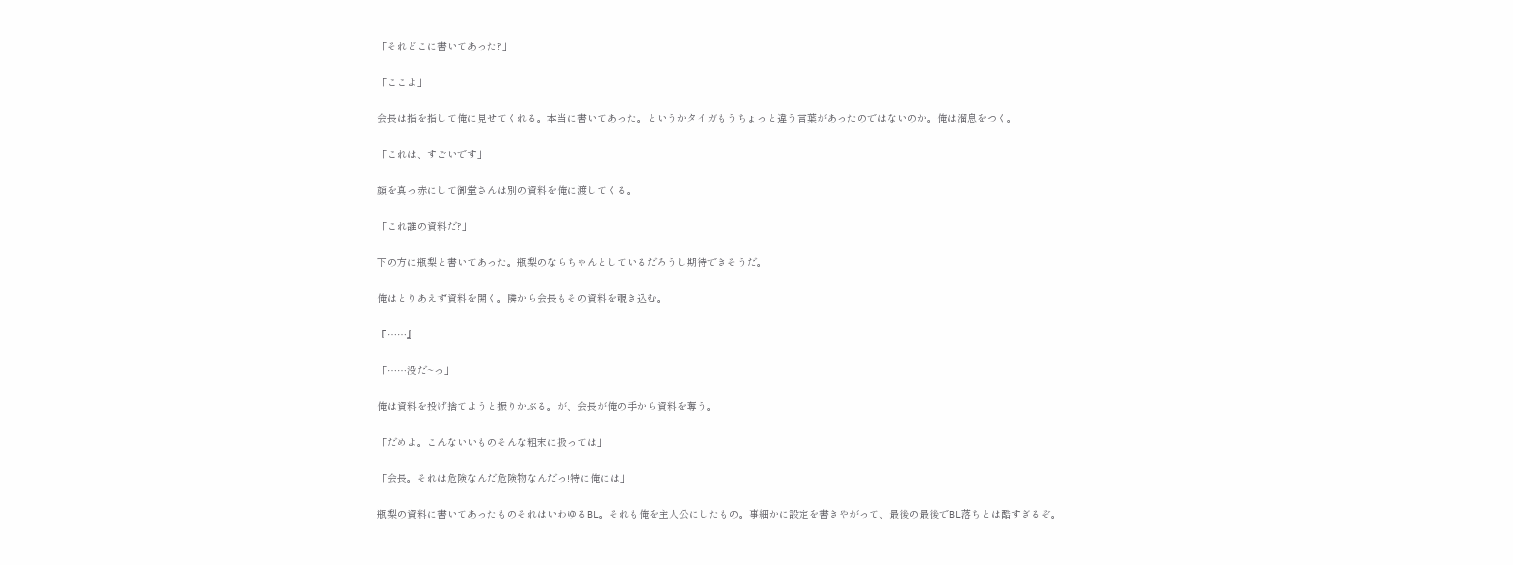「それどこに書いてあった?」

「ここよ」

会長は指を指して俺に見せてくれる。本当に書いてあった。というかタイガもうちょっと違う言葉があったのではないのか。俺は溜息をつく。

「これは、すごいです」

顔を真っ赤にして御堂さんは別の資料を俺に渡してくる。

「これ誰の資料だ?」

下の方に瓶梨と書いてあった。瓶梨のならちゃんとしているだろうし期待できそうだ。

俺はとりあえず資料を開く。隣から会長もその資料を覗き込む。

『……』

「……没だ~っ」

俺は資料を投げ捨てようと振りかぶる。が、会長が俺の手から資料を奪う。

「だめよ。こんないいものそんな粗末に扱っては」

「会長。それは危険なんだ危険物なんだっ!特に俺には」

瓶梨の資料に書いてあったものそれはいわゆるBL。それも俺を主人公にしたもの。事細かに設定を書きやがって、最後の最後でBL落ちとは酷すぎるぞ。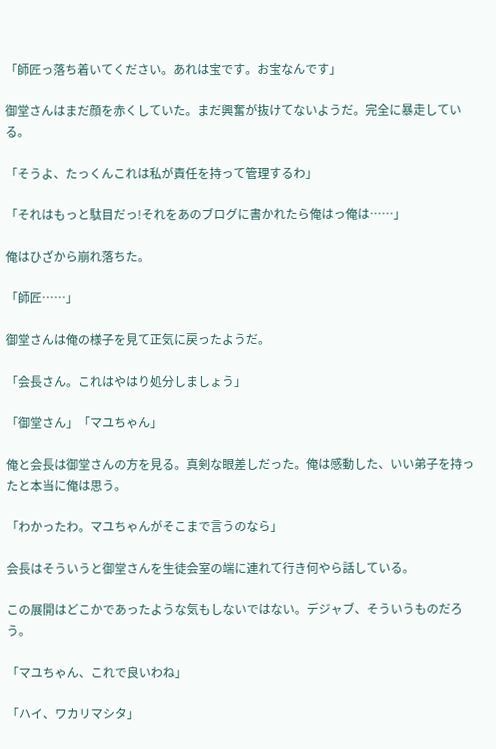「師匠っ落ち着いてください。あれは宝です。お宝なんです」

御堂さんはまだ顔を赤くしていた。まだ興奮が抜けてないようだ。完全に暴走している。

「そうよ、たっくんこれは私が責任を持って管理するわ」

「それはもっと駄目だっ!それをあのブログに書かれたら俺はっ俺は……」

俺はひざから崩れ落ちた。

「師匠……」

御堂さんは俺の様子を見て正気に戻ったようだ。

「会長さん。これはやはり処分しましょう」

「御堂さん」「マユちゃん」

俺と会長は御堂さんの方を見る。真剣な眼差しだった。俺は感動した、いい弟子を持ったと本当に俺は思う。

「わかったわ。マユちゃんがそこまで言うのなら」

会長はそういうと御堂さんを生徒会室の端に連れて行き何やら話している。

この展開はどこかであったような気もしないではない。デジャブ、そういうものだろう。

「マユちゃん、これで良いわね」

「ハイ、ワカリマシタ」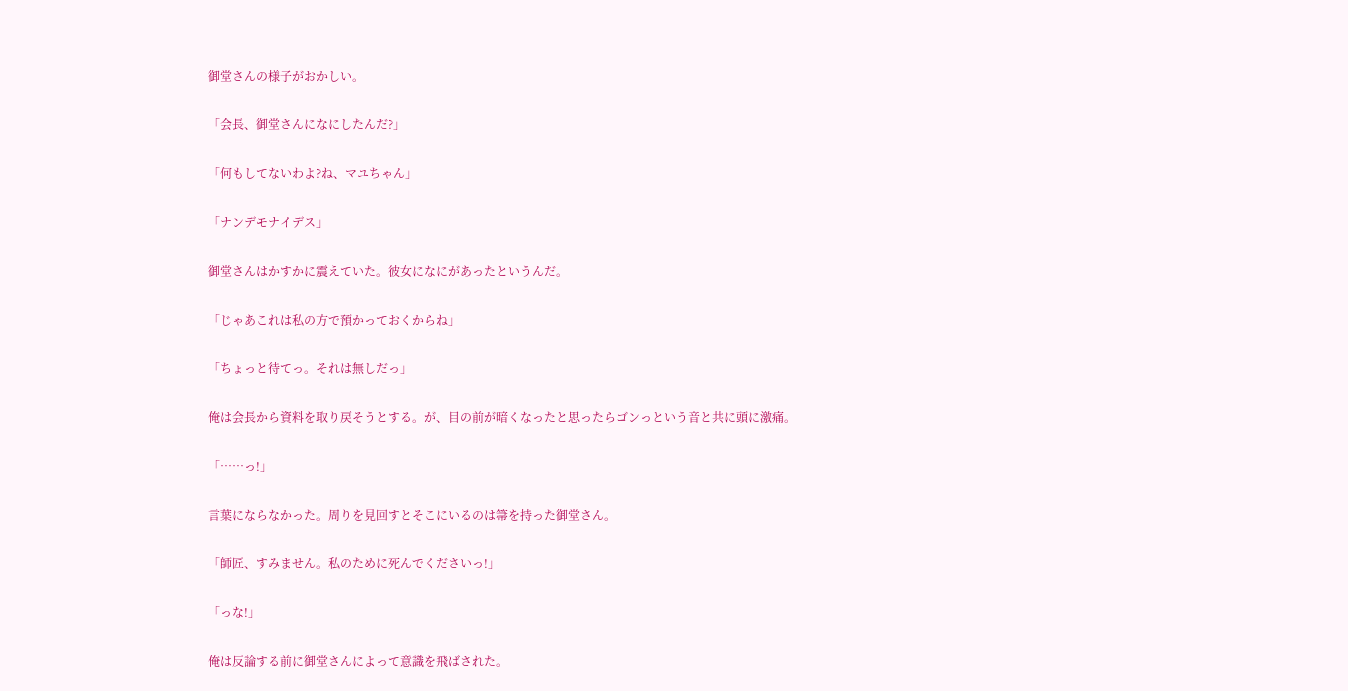御堂さんの様子がおかしい。

「会長、御堂さんになにしたんだ?」

「何もしてないわよ?ね、マユちゃん」

「ナンデモナイデス」

御堂さんはかすかに震えていた。彼女になにがあったというんだ。

「じゃあこれは私の方で預かっておくからね」

「ちょっと待てっ。それは無しだっ」

俺は会長から資料を取り戻そうとする。が、目の前が暗くなったと思ったらゴンっという音と共に頭に激痛。

「……っ!」

言葉にならなかった。周りを見回すとそこにいるのは箒を持った御堂さん。

「師匠、すみません。私のために死んでくださいっ!」

「っな!」

俺は反論する前に御堂さんによって意識を飛ばされた。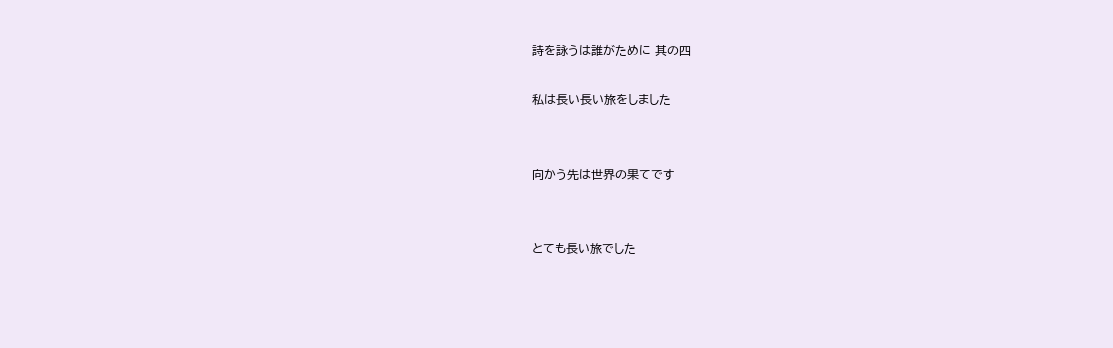詩を詠うは誰がために 其の四

私は長い長い旅をしました


向かう先は世界の果てです


とても長い旅でした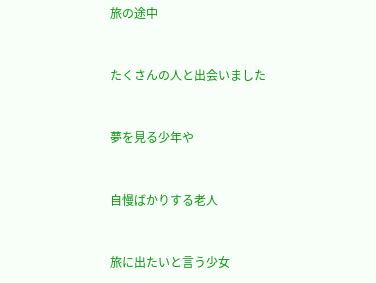旅の途中


たくさんの人と出会いました


夢を見る少年や


自慢ばかりする老人


旅に出たいと言う少女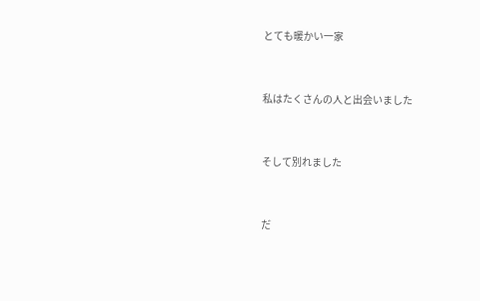とても暖かい一家


私はたくさんの人と出会いました


そして別れました


だ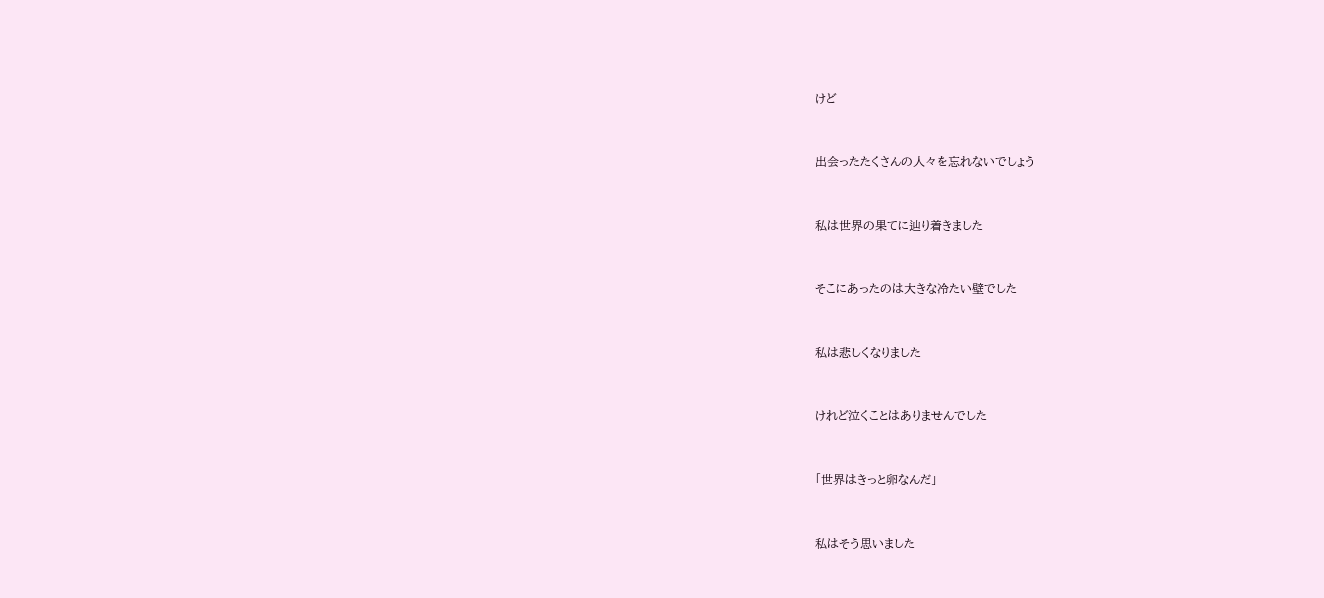けど


出会ったたくさんの人々を忘れないでしょう


私は世界の果てに辿り着きました


そこにあったのは大きな冷たい壁でした


私は悲しくなりました


けれど泣くことはありませんでした


「世界はきっと卵なんだ」


私はそう思いました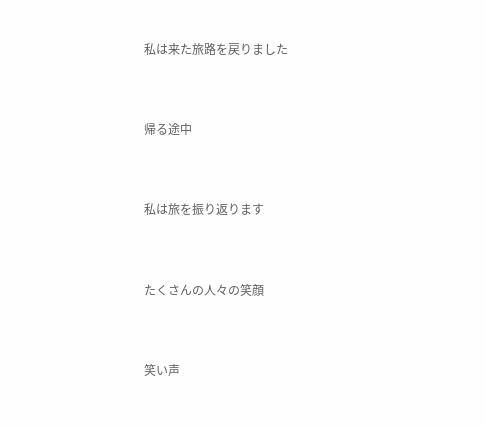私は来た旅路を戻りました


帰る途中


私は旅を振り返ります


たくさんの人々の笑顔


笑い声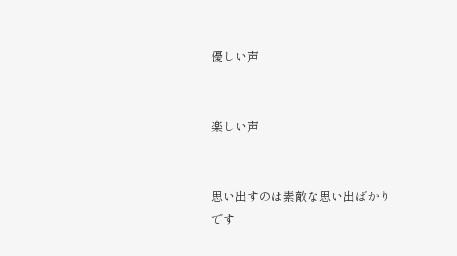優しい声


楽しい声


思い出すのは素敵な思い出ばかりです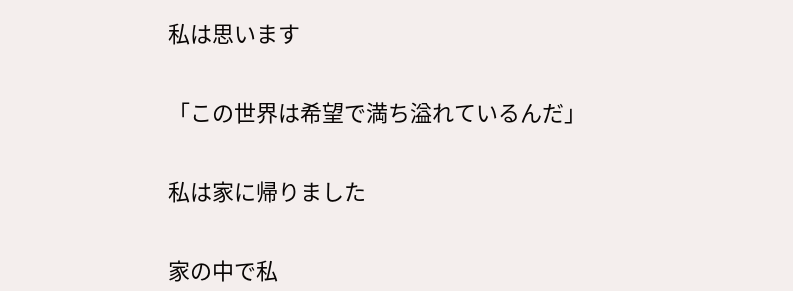私は思います


「この世界は希望で満ち溢れているんだ」


私は家に帰りました


家の中で私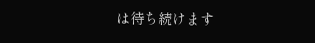は待ち続けます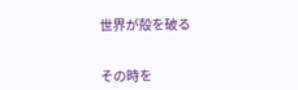世界が殻を破る


その時を